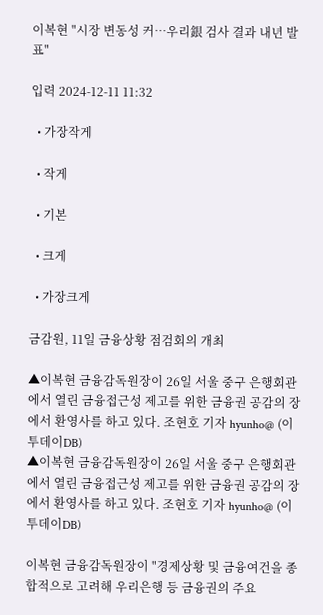이복현 "시장 변동성 커…우리銀 검사 결과 내년 발표"

입력 2024-12-11 11:32

  • 가장작게

  • 작게

  • 기본

  • 크게

  • 가장크게

금감원, 11일 금융상황 점검회의 개최

▲이복현 금융감독원장이 26일 서울 중구 은행회관에서 열린 금융접근성 제고를 위한 금융권 공감의 장에서 환영사를 하고 있다. 조현호 기자 hyunho@ (이투데이DB)
▲이복현 금융감독원장이 26일 서울 중구 은행회관에서 열린 금융접근성 제고를 위한 금융권 공감의 장에서 환영사를 하고 있다. 조현호 기자 hyunho@ (이투데이DB)

이복현 금융감독원장이 "경제상황 및 금융여건을 종합적으로 고려해 우리은행 등 금융권의 주요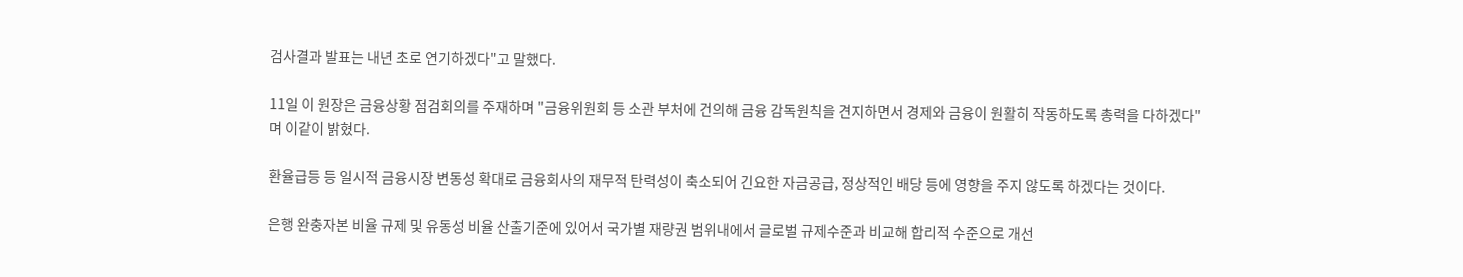검사결과 발표는 내년 초로 연기하겠다"고 말했다.

11일 이 원장은 금융상황 점검회의를 주재하며 "금융위원회 등 소관 부처에 건의해 금융 감독원칙을 견지하면서 경제와 금융이 원활히 작동하도록 총력을 다하겠다"며 이같이 밝혔다.

환율급등 등 일시적 금융시장 변동성 확대로 금융회사의 재무적 탄력성이 축소되어 긴요한 자금공급, 정상적인 배당 등에 영향을 주지 않도록 하겠다는 것이다.

은행 완충자본 비율 규제 및 유동성 비율 산출기준에 있어서 국가별 재량권 범위내에서 글로벌 규제수준과 비교해 합리적 수준으로 개선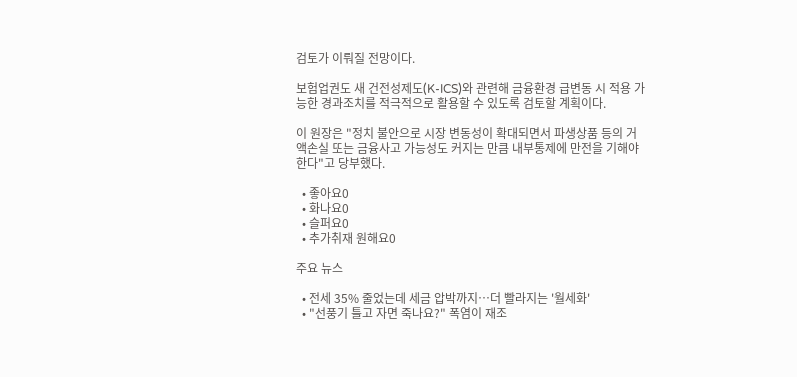검토가 이뤄질 전망이다.

보험업권도 새 건전성제도(K-ICS)와 관련해 금융환경 급변동 시 적용 가능한 경과조치를 적극적으로 활용할 수 있도록 검토할 계획이다.

이 원장은 "정치 불안으로 시장 변동성이 확대되면서 파생상품 등의 거액손실 또는 금융사고 가능성도 커지는 만큼 내부통제에 만전을 기해야 한다"고 당부했다.

  • 좋아요0
  • 화나요0
  • 슬퍼요0
  • 추가취재 원해요0

주요 뉴스

  • 전세 35% 줄었는데 세금 압박까지⋯더 빨라지는 '월세화'
  • "선풍기 틀고 자면 죽나요?" 폭염이 재조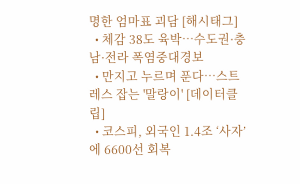명한 엄마표 괴담 [해시태그]
  • 체감 38도 육박…수도권·충남·전라 폭염중대경보
  • 만지고 누르며 푼다…스트레스 잡는 '말랑이' [데이터클립]
  • 코스피, 외국인 1.4조 ‘사자’에 6600선 회복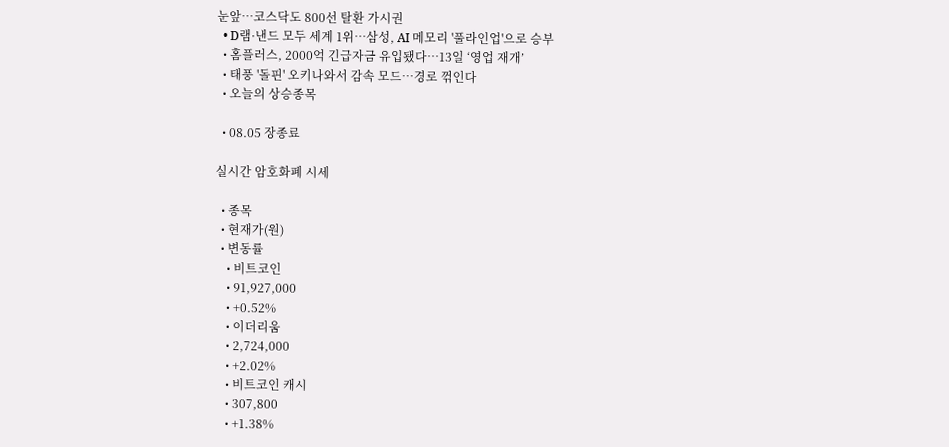눈앞…코스닥도 800선 탈환 가시권
  • D램·낸드 모두 세계 1위…삼성, AI 메모리 '풀라인업'으로 승부
  • 홈플러스, 2000억 긴급자금 유입됐다…13일 ‘영업 재개’
  • 태풍 '돌핀' 오키나와서 감속 모드…경로 꺾인다
  • 오늘의 상승종목

  • 08.05 장종료

실시간 암호화폐 시세

  • 종목
  • 현재가(원)
  • 변동률
    • 비트코인
    • 91,927,000
    • +0.52%
    • 이더리움
    • 2,724,000
    • +2.02%
    • 비트코인 캐시
    • 307,800
    • +1.38%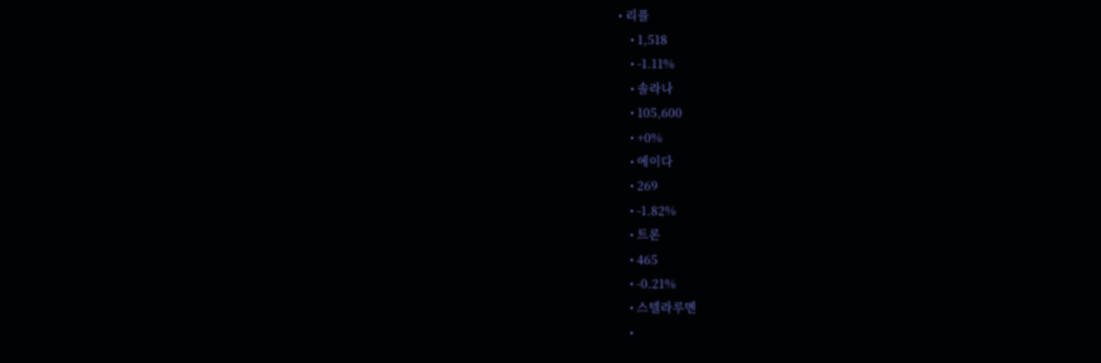• 리플
    • 1,518
    • -1.11%
    • 솔라나
    • 105,600
    • +0%
    • 에이다
    • 269
    • -1.82%
    • 트론
    • 465
    • -0.21%
    • 스텔라루멘
    •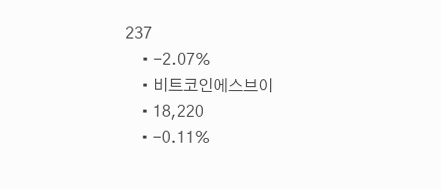237
    • -2.07%
    • 비트코인에스브이
    • 18,220
    • -0.11%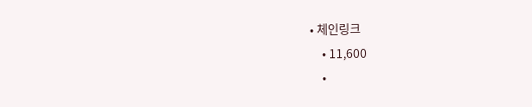• 체인링크
    • 11,600
    •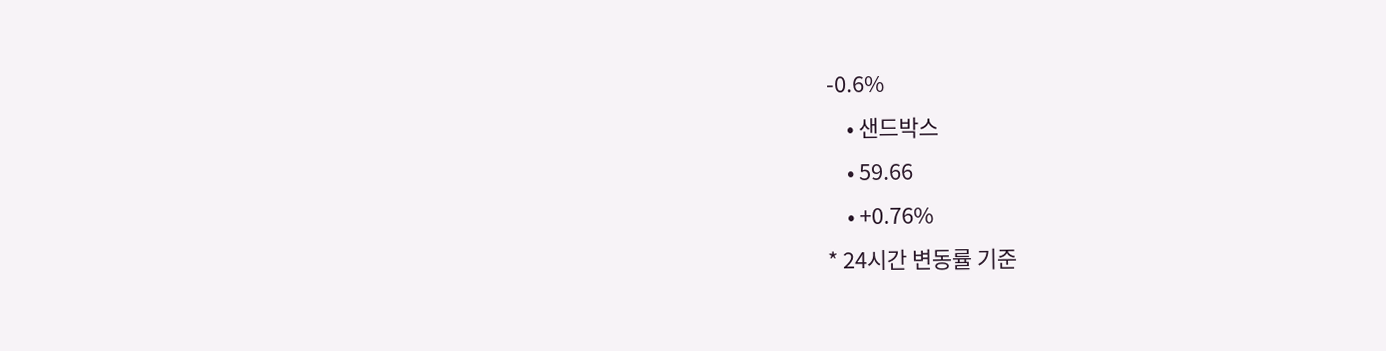-0.6%
    • 샌드박스
    • 59.66
    • +0.76%
* 24시간 변동률 기준